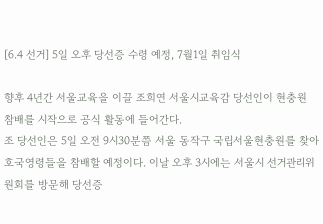[6.4 선거] 5일 오후 당선증 수령 예정, 7월1일 취임식

향후 4년간 서울교육을 이끌 조희연 서울시교육감 당선인이 현충원 참배를 시작으로 공식 활동에 들어간다.
조 당선인은 5일 오전 9시30분쯤 서울 동작구 국립서울현충원를 찾아 호국영령들을 참배할 예정이다. 이날 오후 3시에는 서울시 선거관리위원회를 방문해 당선증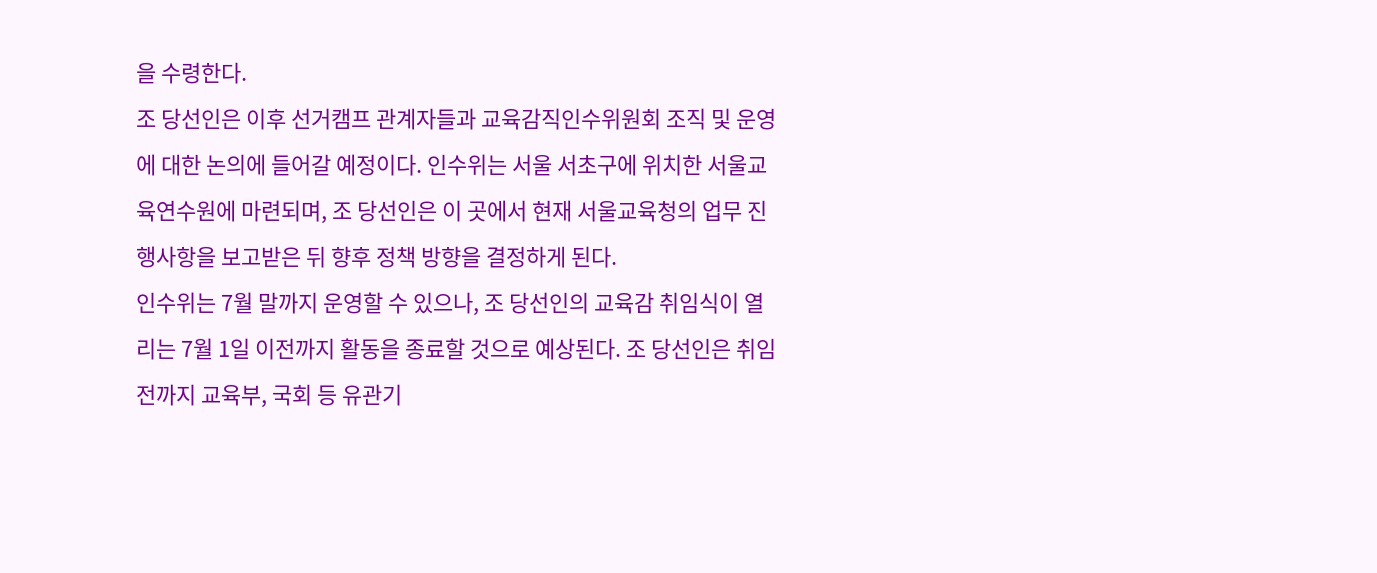을 수령한다.
조 당선인은 이후 선거캠프 관계자들과 교육감직인수위원회 조직 및 운영에 대한 논의에 들어갈 예정이다. 인수위는 서울 서초구에 위치한 서울교육연수원에 마련되며, 조 당선인은 이 곳에서 현재 서울교육청의 업무 진행사항을 보고받은 뒤 향후 정책 방향을 결정하게 된다.
인수위는 7월 말까지 운영할 수 있으나, 조 당선인의 교육감 취임식이 열리는 7월 1일 이전까지 활동을 종료할 것으로 예상된다. 조 당선인은 취임 전까지 교육부, 국회 등 유관기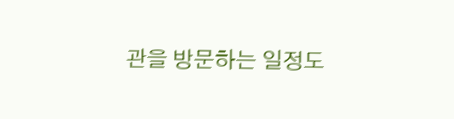관을 방문하는 일정도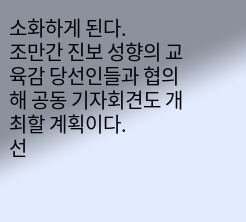소화하게 된다.
조만간 진보 성향의 교육감 당선인들과 협의해 공동 기자회견도 개최할 계획이다.
선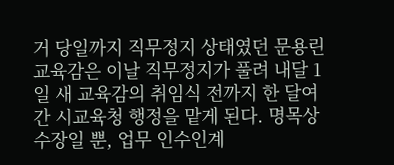거 당일까지 직무정지 상태였던 문용린 교육감은 이날 직무정지가 풀려 내달 1일 새 교육감의 취임식 전까지 한 달여 간 시교육청 행정을 맡게 된다. 명목상 수장일 뿐, 업무 인수인계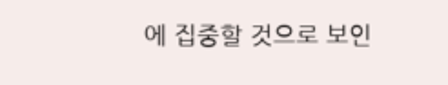에 집중할 것으로 보인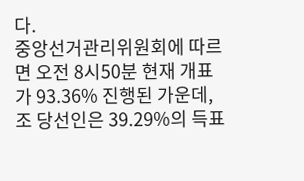다.
중앙선거관리위원회에 따르면 오전 8시50분 현재 개표가 93.36% 진행된 가운데, 조 당선인은 39.29%의 득표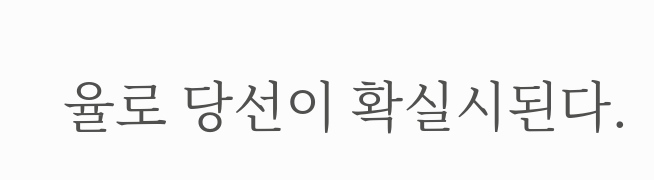율로 당선이 확실시된다.